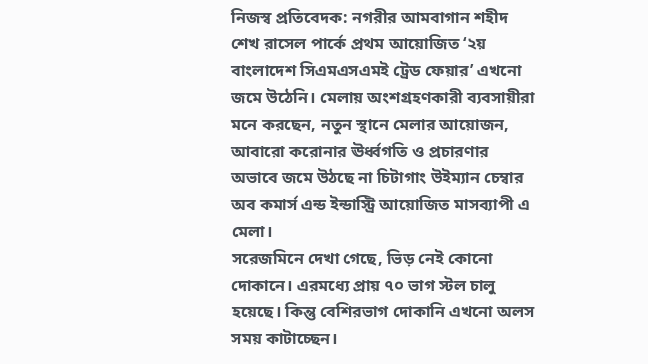নিজস্ব প্রতিবেদক: নগরীর আমবাগান শহীদ শেখ রাসেল পার্কে প্রথম আয়োজিত ‘২য় বাংলাদেশ সিএমএসএমই ট্রেড ফেয়ার’ এখনো জমে উঠেনি। মেলায় অংশগ্রহণকারী ব্যবসায়ীরা মনে করছেন, নতুন স্থানে মেলার আয়োজন, আবারো করোনার ঊর্ধ্বগতি ও প্রচারণার অভাবে জমে উঠছে না চিটাগাং উইম্যান চেম্বার অব কমার্স এন্ড ইন্ডাস্ট্রি আয়োজিত মাসব্যাপী এ মেলা।
সরেজমিনে দেখা গেছে, ভিড় নেই কোনো দোকানে। এরমধ্যে প্রায় ৭০ ভাগ স্টল চালু হয়েছে। কিন্তু বেশিরভাগ দোকানি এখনো অলস সময় কাটাচ্ছেন।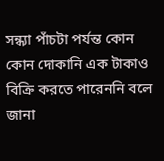সন্ধ্যা পাঁচটা পর্যন্ত কোন কোন দোকানি এক টাকাও বিক্রি করতে পারেননি বলে জানা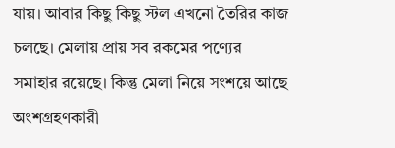যায়। আবার কিছু কিছু স্টল এখনো তৈরির কাজ চলছে। মেলায় প্রায় সব রকমের পণ্যের সমাহার রয়েছে। কিন্তু মেলা নিয়ে সংশয়ে আছে অংশগ্রহণকারী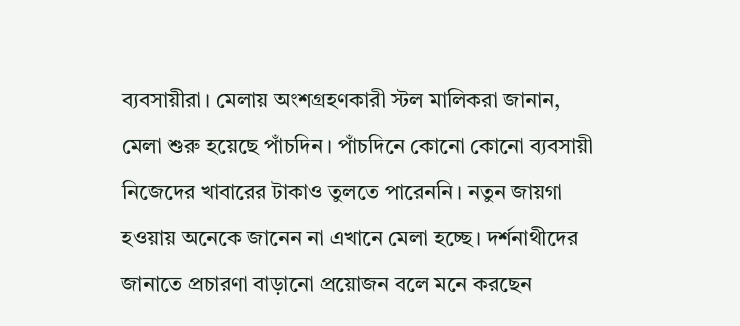ব্যবসায়ীরা। মেলায় অংশগ্রহণকারী স্টল মালিকরা জানান, মেলা শুরু হয়েছে পাঁচদিন। পাঁচদিনে কোনো কোনো ব্যবসায়ী নিজেদের খাবারের টাকাও তুলতে পারেননি। নতুন জায়গা হওয়ায় অনেকে জানেন না এখানে মেলা হচ্ছে। দর্শনাথীদের জানাতে প্রচারণা বাড়ানো প্রয়োজন বলে মনে করছেন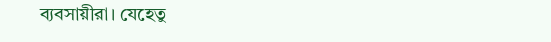ব্যবসায়ীরা। যেহেতু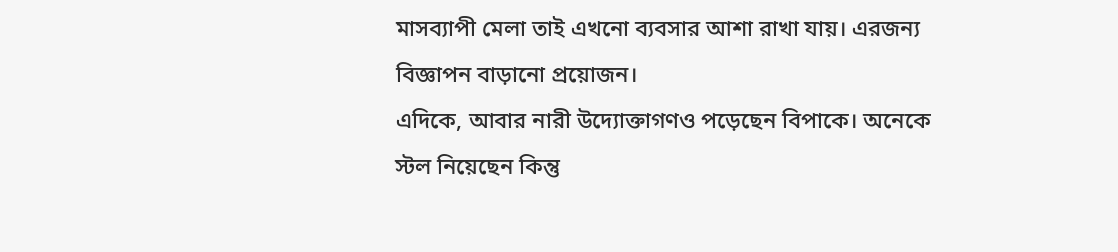মাসব্যাপী মেলা তাই এখনো ব্যবসার আশা রাখা যায়। এরজন্য বিজ্ঞাপন বাড়ানো প্রয়োজন।
এদিকে, আবার নারী উদ্যোক্তাগণও পড়েছেন বিপাকে। অনেকে স্টল নিয়েছেন কিন্তু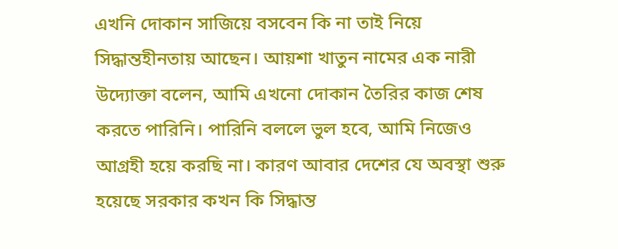এখনি দোকান সাজিয়ে বসবেন কি না তাই নিয়ে সিদ্ধান্তহীনতায় আছেন। আয়শা খাতুন নামের এক নারী উদ্যোক্তা বলেন, আমি এখনো দোকান তৈরির কাজ শেষ করতে পারিনি। পারিনি বললে ভুল হবে, আমি নিজেও আগ্রহী হয়ে করছি না। কারণ আবার দেশের যে অবস্থা শুরু হয়েছে সরকার কখন কি সিদ্ধান্ত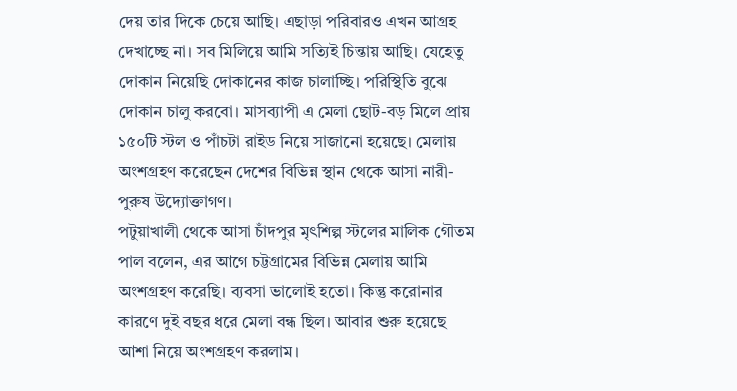দেয় তার দিকে চেয়ে আছি। এছাড়া পরিবারও এখন আগ্রহ দেখাচ্ছে না। সব মিলিয়ে আমি সত্যিই চিন্তায় আছি। যেহেতু দোকান নিয়েছি দোকানের কাজ চালাচ্ছি। পরিস্থিতি বুঝে দোকান চালু করবো। মাসব্যাপী এ মেলা ছোট-বড় মিলে প্রায় ১৫০টি স্টল ও পাঁচটা রাইড নিয়ে সাজানো হয়েছে। মেলায় অংশগ্রহণ করেছেন দেশের বিভিন্ন স্থান থেকে আসা নারী-পুরুষ উদ্যোক্তাগণ।
পটুয়াখালী থেকে আসা চাঁদপুর মৃৎশিল্প স্টলের মালিক গৌতম পাল বলেন, এর আগে চট্টগ্রামের বিভিন্ন মেলায় আমি অংশগ্রহণ করেছি। ব্যবসা ভালোই হতো। কিন্তু করোনার কারণে দুই বছর ধরে মেলা বন্ধ ছিল। আবার শুরু হয়েছে আশা নিয়ে অংশগ্রহণ করলাম।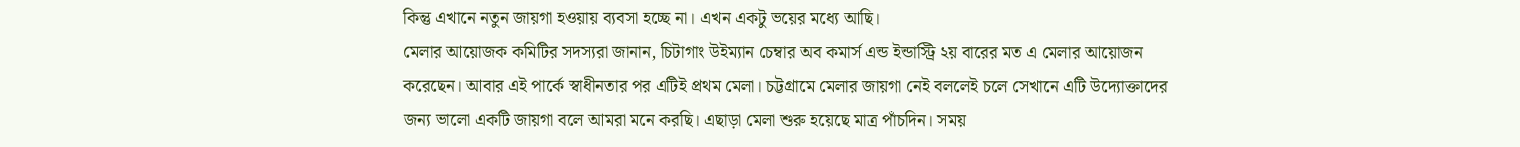কিন্তু এখানে নতুন জায়গা হওয়ায় ব্যবসা হচ্ছে না। এখন একটু ভয়ের মধ্যে আছি।
মেলার আয়োজক কমিটির সদস্যরা জানান, চিটাগাং উইম্যান চেম্বার অব কমার্স এন্ড ইন্ডাস্ট্রি ২য় বারের মত এ মেলার আয়োজন করেছেন। আবার এই পার্কে স্বাধীনতার পর এটিই প্রথম মেলা। চট্টগ্রামে মেলার জায়গা নেই বললেই চলে সেখানে এটি উদ্যোক্তাদের জন্য ভালো একটি জায়গা বলে আমরা মনে করছি। এছাড়া মেলা শুরু হয়েছে মাত্র পাঁচদিন। সময়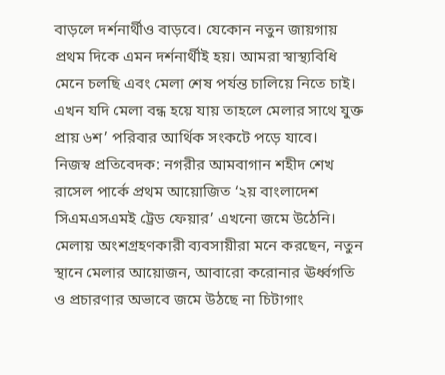বাড়লে দর্শনার্থীও বাড়বে। যেকোন নতুন জায়গায় প্রথম দিকে এমন দর্শনার্থীই হয়। আমরা স্বাস্থ্যবিধি মেনে চলছি এবং মেলা শেষ পর্যন্ত চালিয়ে নিতে চাই। এখন যদি মেলা বন্ধ হয়ে যায় তাহলে মেলার সাথে যুক্ত প্রায় ৬শ’ পরিবার আর্থিক সংকটে পড়ে যাবে।
নিজস্ব প্রতিবেদক: নগরীর আমবাগান শহীদ শেখ রাসেল পার্কে প্রথম আয়োজিত ‘২য় বাংলাদেশ সিএমএসএমই ট্রেড ফেয়ার’ এখনো জমে উঠেনি। মেলায় অংশগ্রহণকারী ব্যবসায়ীরা মনে করছেন, নতুন স্থানে মেলার আয়োজন, আবারো করোনার ঊর্ধ্বগতি ও প্রচারণার অভাবে জমে উঠছে না চিটাগাং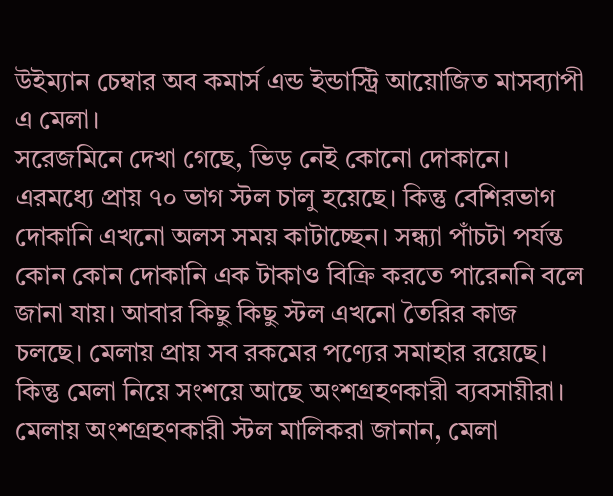উইম্যান চেম্বার অব কমার্স এন্ড ইন্ডাস্ট্রি আয়োজিত মাসব্যাপী এ মেলা।
সরেজমিনে দেখা গেছে, ভিড় নেই কোনো দোকানে। এরমধ্যে প্রায় ৭০ ভাগ স্টল চালু হয়েছে। কিন্তু বেশিরভাগ দোকানি এখনো অলস সময় কাটাচ্ছেন। সন্ধ্যা পাঁচটা পর্যন্ত কোন কোন দোকানি এক টাকাও বিক্রি করতে পারেননি বলে জানা যায়। আবার কিছু কিছু স্টল এখনো তৈরির কাজ চলছে। মেলায় প্রায় সব রকমের পণ্যের সমাহার রয়েছে। কিন্তু মেলা নিয়ে সংশয়ে আছে অংশগ্রহণকারী ব্যবসায়ীরা। মেলায় অংশগ্রহণকারী স্টল মালিকরা জানান, মেলা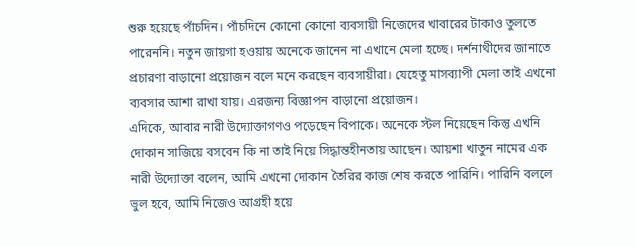শুরু হয়েছে পাঁচদিন। পাঁচদিনে কোনো কোনো ব্যবসায়ী নিজেদের খাবারের টাকাও তুলতে পারেননি। নতুন জায়গা হওয়ায় অনেকে জানেন না এখানে মেলা হচ্ছে। দর্শনাথীদের জানাতে প্রচারণা বাড়ানো প্রয়োজন বলে মনে করছেন ব্যবসায়ীরা। যেহেতু মাসব্যাপী মেলা তাই এখনো ব্যবসার আশা রাখা যায়। এরজন্য বিজ্ঞাপন বাড়ানো প্রয়োজন।
এদিকে, আবার নারী উদ্যোক্তাগণও পড়েছেন বিপাকে। অনেকে স্টল নিয়েছেন কিন্তু এখনি দোকান সাজিয়ে বসবেন কি না তাই নিয়ে সিদ্ধান্তহীনতায় আছেন। আয়শা খাতুন নামের এক নারী উদ্যোক্তা বলেন, আমি এখনো দোকান তৈরির কাজ শেষ করতে পারিনি। পারিনি বললে ভুল হবে, আমি নিজেও আগ্রহী হয়ে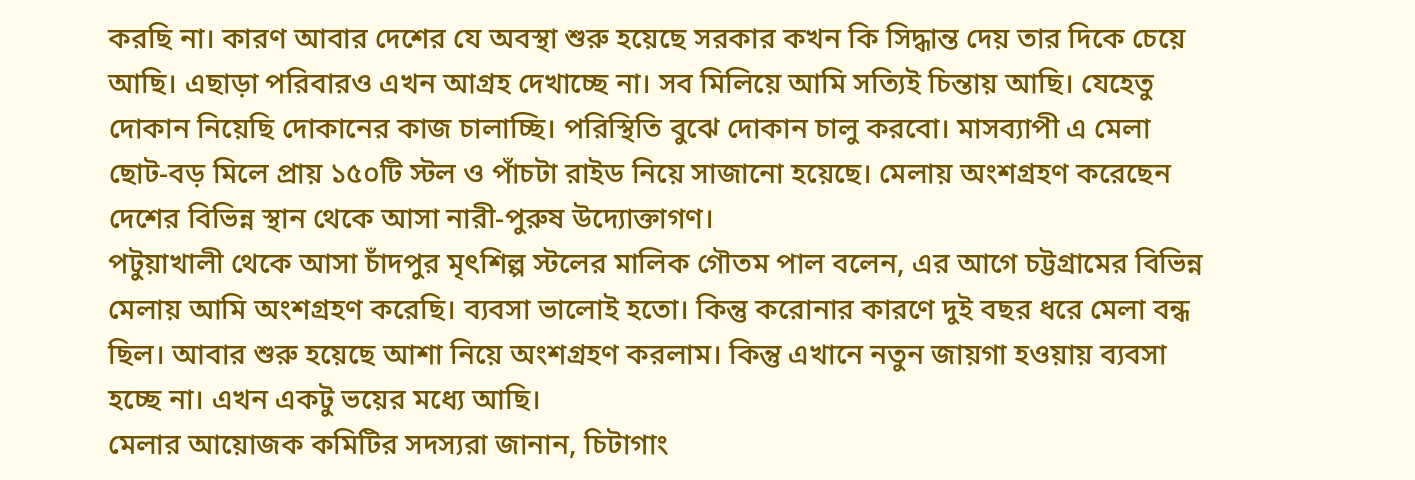করছি না। কারণ আবার দেশের যে অবস্থা শুরু হয়েছে সরকার কখন কি সিদ্ধান্ত দেয় তার দিকে চেয়ে আছি। এছাড়া পরিবারও এখন আগ্রহ দেখাচ্ছে না। সব মিলিয়ে আমি সত্যিই চিন্তায় আছি। যেহেতু দোকান নিয়েছি দোকানের কাজ চালাচ্ছি। পরিস্থিতি বুঝে দোকান চালু করবো। মাসব্যাপী এ মেলা ছোট-বড় মিলে প্রায় ১৫০টি স্টল ও পাঁচটা রাইড নিয়ে সাজানো হয়েছে। মেলায় অংশগ্রহণ করেছেন দেশের বিভিন্ন স্থান থেকে আসা নারী-পুরুষ উদ্যোক্তাগণ।
পটুয়াখালী থেকে আসা চাঁদপুর মৃৎশিল্প স্টলের মালিক গৌতম পাল বলেন, এর আগে চট্টগ্রামের বিভিন্ন মেলায় আমি অংশগ্রহণ করেছি। ব্যবসা ভালোই হতো। কিন্তু করোনার কারণে দুই বছর ধরে মেলা বন্ধ ছিল। আবার শুরু হয়েছে আশা নিয়ে অংশগ্রহণ করলাম। কিন্তু এখানে নতুন জায়গা হওয়ায় ব্যবসা হচ্ছে না। এখন একটু ভয়ের মধ্যে আছি।
মেলার আয়োজক কমিটির সদস্যরা জানান, চিটাগাং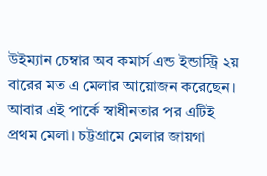উইম্যান চেম্বার অব কমার্স এন্ড ইন্ডাস্ট্রি ২য় বারের মত এ মেলার আয়োজন করেছেন। আবার এই পার্কে স্বাধীনতার পর এটিই প্রথম মেলা। চট্টগ্রামে মেলার জায়গা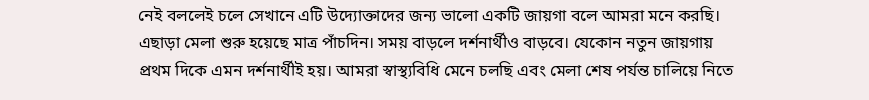নেই বললেই চলে সেখানে এটি উদ্যোক্তাদের জন্য ভালো একটি জায়গা বলে আমরা মনে করছি। এছাড়া মেলা শুরু হয়েছে মাত্র পাঁচদিন। সময় বাড়লে দর্শনার্থীও বাড়বে। যেকোন নতুন জায়গায় প্রথম দিকে এমন দর্শনার্থীই হয়। আমরা স্বাস্থ্যবিধি মেনে চলছি এবং মেলা শেষ পর্যন্ত চালিয়ে নিতে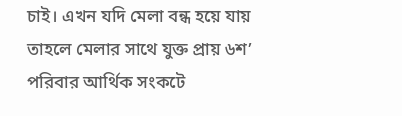চাই। এখন যদি মেলা বন্ধ হয়ে যায় তাহলে মেলার সাথে যুক্ত প্রায় ৬শ’ পরিবার আর্থিক সংকটে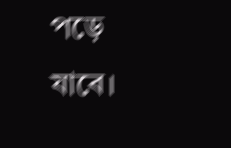পড়ে যাবে।